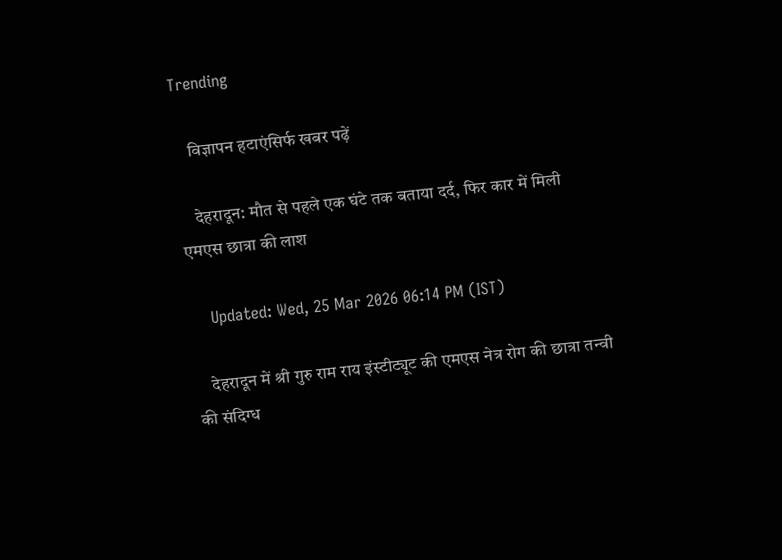Trending

    विज्ञापन हटाएंसिर्फ खबर पढ़ें

    देहरादून: मौत से पहले एक घंटे तक बताया दर्द, फिर कार में मिली एमएस छात्रा की लाश

    Updated: Wed, 25 Mar 2026 06:14 PM (IST)

    देहरादून में श्री गुरु राम राय इंस्टीट्यूट की एमएस नेत्र रोग की छात्रा तन्वी की संदिग्ध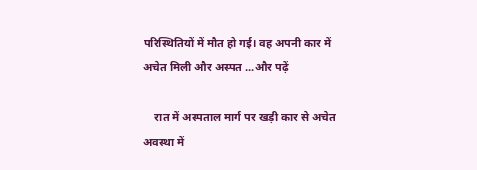परिस्थितियों में मौत हो गई। वह अपनी कार में अचेत मिली और अस्पत ...और पढ़ें

    रात में अस्पताल मार्ग पर खड़ी कार से अचेत अवस्था में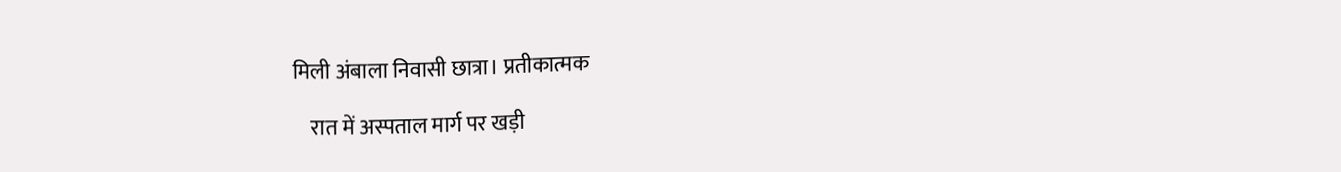मिली अंबाला निवासी छात्रा। प्रतीकात्मक

    रात में अस्पताल मार्ग पर खड़ी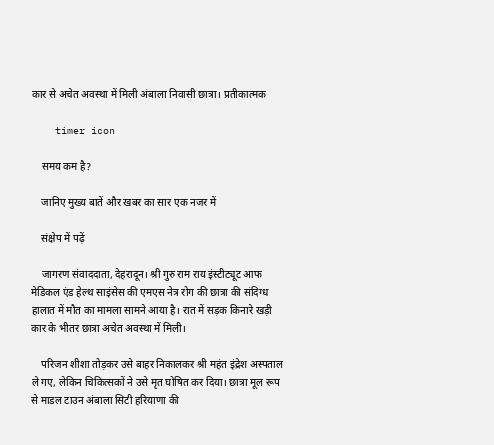कार से अचेत अवस्था में मिली अंबाला निवासी छात्रा। प्रतीकात्मक

    timer icon

    समय कम है?

    जानिए मुख्य बातें और खबर का सार एक नजर में

    संक्षेप में पढ़ें

    जागरण संवाददाता, देहरादून। श्री गुरु राम राय इंस्टीट्यूट आफ मेडिकल एंड हेल्थ साइंसेस की एमएस नेत्र रोग की छात्रा की संदिग्ध हालात में मौत का मामला सामने आया है। रात में सड़क किनारे खड़ी कार के भीतर छात्रा अचेत अवस्था में मिली।

    परिजन शीशा तोड़कर उसे बाहर निकालकर श्री महंत इंद्रेश अस्पताल ले गए, लेकिन चिकित्सकों ने उसे मृत घोषित कर दिया। छात्रा मूल रूप से माडल टाउन अंबाला सिटी हरियाणा की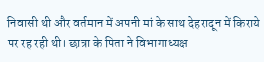निवासी थी और वर्तमान में अपनी मां के साथ देहरादून में किराये पर रह रही थी। छात्रा के पिता ने विभागाध्यक्ष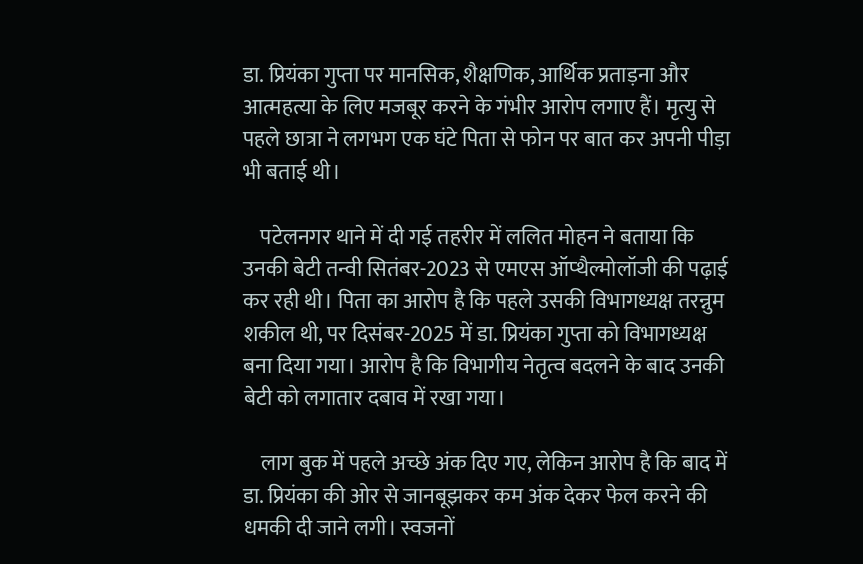डा. प्रियंका गुप्ता पर मानसिक, शैक्षणिक, आर्थिक प्रताड़ना और आत्महत्या के लिए मजबूर करने के गंभीर आरोप लगाए हैं। मृत्यु से पहले छात्रा ने लगभग एक घंटे पिता से फोन पर बात कर अपनी पीड़ा भी बताई थी।

    पटेलनगर थाने में दी गई तहरीर में ललित मोहन ने बताया कि उनकी बेटी तन्वी सितंबर-2023 से एमएस ऑप्थैल्मोलॉजी की पढ़ाई कर रही थी। पिता का आरोप है कि पहले उसकी विभागध्यक्ष तरन्नुम शकील थी, पर दिसंबर-2025 में डा. प्रियंका गुप्ता को विभागध्यक्ष बना दिया गया। आरोप है कि विभागीय नेतृत्व बदलने के बाद उनकी बेटी को लगातार दबाव में रखा गया।

    लाग बुक में पहले अच्छे अंक दिए गए, लेकिन आरोप है कि बाद में डा. प्रियंका की ओर से जानबूझकर कम अंक देकर फेल करने की धमकी दी जाने लगी। स्वजनों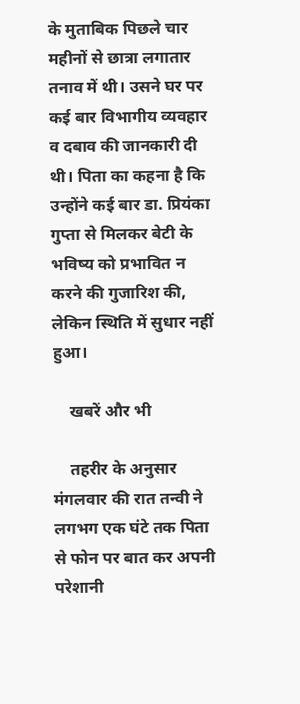के मुताबिक पिछले चार महीनों से छात्रा लगातार तनाव में थी। उसने घर पर कई बार विभागीय व्यवहार व दबाव की जानकारी दी थी। पिता का कहना है कि उन्होंने कई बार डा. प्रियंका गुप्ता से मिलकर बेटी के भविष्य को प्रभावित न करने की गुजारिश की, लेकिन स्थिति में सुधार नहीं हुआ।

    खबरें और भी

    तहरीर के अनुसार मंगलवार की रात तन्वी ने लगभग एक घंटे तक पिता से फोन पर बात कर अपनी परेशानी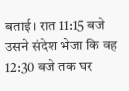बताई। रात 11:15 बजे उसने संदेश भेजा कि वह 12:30 बजे तक घर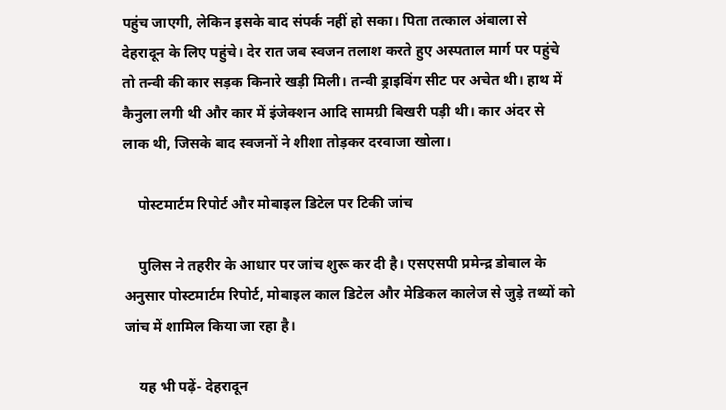पहुंच जाएगी, लेकिन इसके बाद संपर्क नहीं हो सका। पिता तत्काल अंबाला से देहरादून के लिए पहुंचे। देर रात जब स्वजन तलाश करते हुए अस्पताल मार्ग पर पहुंचे तो तन्वी की कार सड़क किनारे खड़ी मिली। तन्वी ड्राइविंग सीट पर अचेत थी। हाथ में कैनुला लगी थी और कार में इंजेक्शन आदि सामग्री बिखरी पड़ी थी। कार अंदर से लाक थी, जिसके बाद स्वजनों ने शीशा तोड़कर दरवाजा खोला।

    पोस्टमार्टम रिपोर्ट और मोबाइल डिटेल पर टिकी जांच

    पुलिस ने तहरीर के आधार पर जांच शुरू कर दी है। एसएसपी प्रमेन्द्र डोबाल के अनुसार पोस्टमार्टम रिपोर्ट, मोबाइल काल डिटेल और मेडिकल कालेज से जुड़े तथ्यों को जांच में शामिल किया जा रहा है।

    यह भी पढ़ें- देहरादून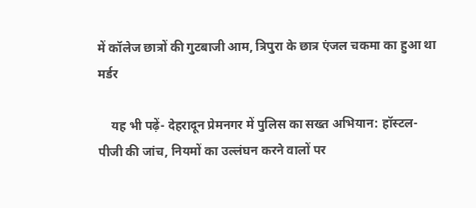में कॉलेज छात्रों की गुटबाजी आम, त्रिपुरा के छात्र एंजल चकमा का हुआ था मर्डर

    यह भी पढ़ें- देहरादून प्रेमनगर में पुलिस का सख्त अभियान: हॉस्टल-पीजी की जांच, नियमों का उल्लंघन करने वालों पर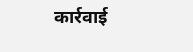कार्रवाई